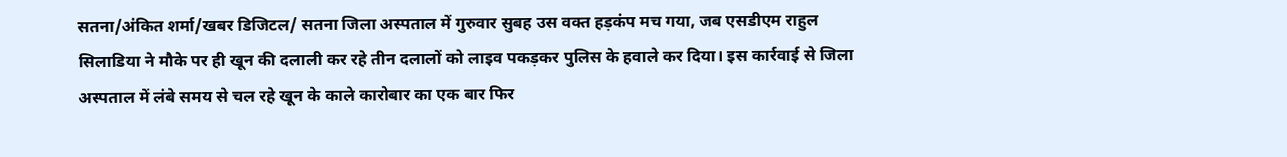सतना/अंकित शर्मा/खबर डिजिटल/ सतना जिला अस्पताल में गुरुवार सुबह उस वक्त हड़कंप मच गया, जब एसडीएम राहुल सिलाडिया ने मौके पर ही खून की दलाली कर रहे तीन दलालों को लाइव पकड़कर पुलिस के हवाले कर दिया। इस कार्रवाई से जिला अस्पताल में लंबे समय से चल रहे खून के काले कारोबार का एक बार फिर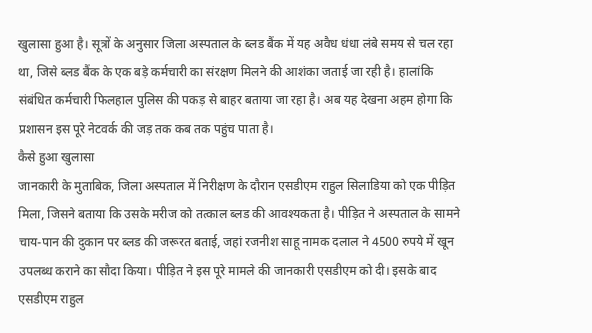खुलासा हुआ है। सूत्रों के अनुसार जिला अस्पताल के ब्लड बैंक में यह अवैध धंधा लंबे समय से चल रहा था, जिसे ब्लड बैंक के एक बड़े कर्मचारी का संरक्षण मिलने की आशंका जताई जा रही है। हालांकि संबंधित कर्मचारी फिलहाल पुलिस की पकड़ से बाहर बताया जा रहा है। अब यह देखना अहम होगा कि प्रशासन इस पूरे नेटवर्क की जड़ तक कब तक पहुंच पाता है।
कैसे हुआ खुलासा
जानकारी के मुताबिक, जिला अस्पताल में निरीक्षण के दौरान एसडीएम राहुल सिलाडिया को एक पीड़ित मिला, जिसने बताया कि उसके मरीज को तत्काल ब्लड की आवश्यकता है। पीड़ित ने अस्पताल के सामने चाय-पान की दुकान पर ब्लड की जरूरत बताई, जहां रजनीश साहू नामक दलाल ने 4500 रुपये में खून उपलब्ध कराने का सौदा किया। पीड़ित ने इस पूरे मामले की जानकारी एसडीएम को दी। इसके बाद एसडीएम राहुल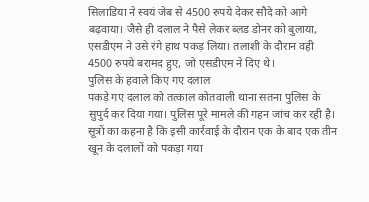सिलाडिया ने स्वयं जेब से 4500 रुपये देकर सौदे को आगे बढ़वाया। जैसे ही दलाल ने पैसे लेकर ब्लड डोनर को बुलाया, एसडीएम ने उसे रंगे हाथ पकड़ लिया। तलाशी के दौरान वही 4500 रुपये बरामद हुए, जो एसडीएम ने दिए थे।
पुलिस के हवाले किए गए दलाल
पकड़े गए दलाल को तत्काल कोतवाली थाना सतना पुलिस के सुपुर्द कर दिया गया। पुलिस पूरे मामले की गहन जांच कर रही है। सूत्रों का कहना है कि इसी कार्रवाई के दौरान एक के बाद एक तीन खून के दलालों को पकड़ा गया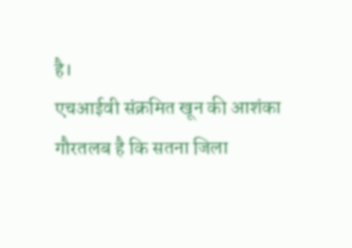है।
एचआईवी संक्रमित खून की आशंका
गौरतलब है कि सतना जिला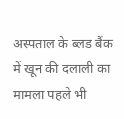अस्पताल के ब्लड बैंक में खून की दलाली का मामला पहले भी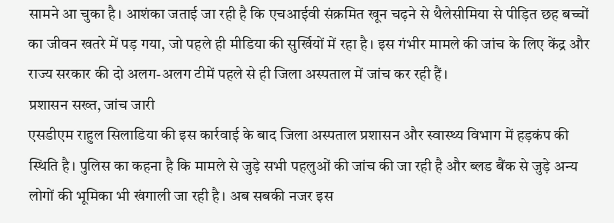सामने आ चुका है। आशंका जताई जा रही है कि एचआईवी संक्रमित खून चढ़ने से थैलेसीमिया से पीड़ित छह बच्चों का जीवन खतरे में पड़ गया, जो पहले ही मीडिया की सुर्खियों में रहा है। इस गंभीर मामले की जांच के लिए केंद्र और राज्य सरकार की दो अलग-अलग टीमें पहले से ही जिला अस्पताल में जांच कर रही हैं।
प्रशासन सख्त, जांच जारी
एसडीएम राहुल सिलाडिया की इस कार्रवाई के बाद जिला अस्पताल प्रशासन और स्वास्थ्य विभाग में हड़कंप की स्थिति है। पुलिस का कहना है कि मामले से जुड़े सभी पहलुओं की जांच की जा रही है और ब्लड बैंक से जुड़े अन्य लोगों की भूमिका भी खंगाली जा रही है। अब सबकी नजर इस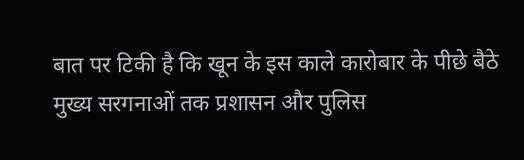बात पर टिकी है कि खून के इस काले कारोबार के पीछे बैठे मुख्य सरगनाओं तक प्रशासन और पुलिस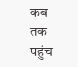कब तक पहुंच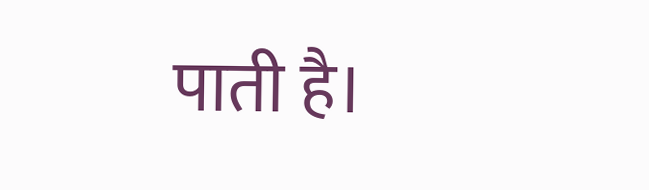पाती है।